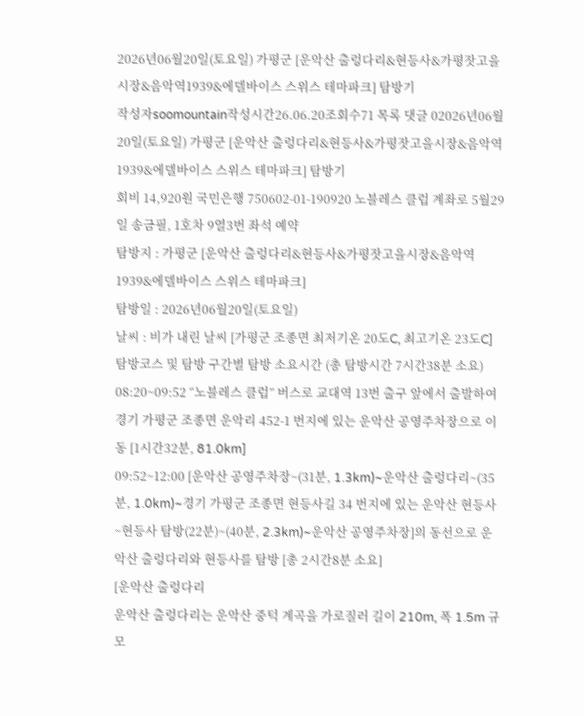2026년06월20일(토요일) 가평군 [운악산 출렁다리&현등사&가평잣고을시장&음악역1939&에델바이스 스위스 테마파크] 탐방기
작성자soomountain작성시간26.06.20조회수71 목록 댓글 02026년06월20일(토요일) 가평군 [운악산 출렁다리&현등사&가평잣고을시장&음악역1939&에델바이스 스위스 테마파크] 탐방기
회비 14,920원 국민은행 750602-01-190920 노블레스 클럽 계좌로 5월29일 송금필, 1호차 9열3번 좌석 예약
탐방지 : 가평군 [운악산 출렁다리&현등사&가평잣고을시장&음악역1939&에델바이스 스위스 테마파크]
탐방일 : 2026년06월20일(토요일)
날씨 : 비가 내린 날씨 [가평군 조종면 최저기온 20도C, 최고기온 23도C]
탐방코스 및 탐방 구간별 탐방 소요시간 (총 탐방시간 7시간38분 소요)
08:20~09:52 “노블레스 클럽” 버스로 교대역 13번 출구 앞에서 출발하여 경기 가평군 조종면 운악리 452-1 번지에 있는 운악산 공영주차장으로 이동 [1시간32분, 81.0km]
09:52~12:00 [운악산 공영주차장~(31분, 1.3km)~운악산 출렁다리~(35분, 1.0km)~경기 가평군 조종면 현등사길 34 번지에 있는 운악산 현등사~현등사 탐방(22분)~(40분, 2.3km)~운악산 공영주차장]의 동선으로 운악산 출렁다리와 현등사를 탐방 [총 2시간8분 소요]
[운악산 출렁다리
운악산 출렁다리는 운악산 중턱 계곡을 가로질러 길이 210m, 폭 1.5m 규모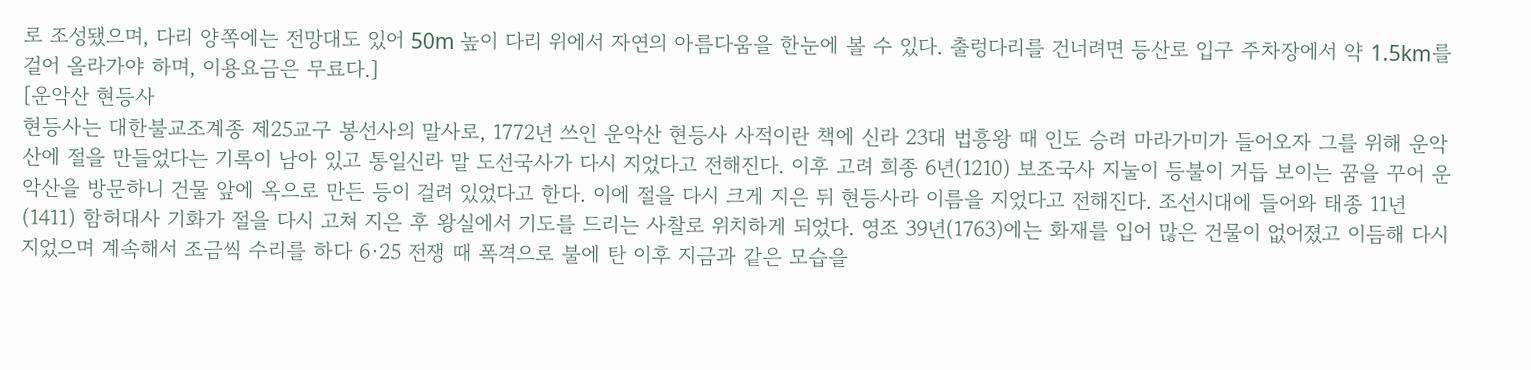로 조성됐으며, 다리 양쪽에는 전망대도 있어 50m 높이 다리 위에서 자연의 아름다움을 한눈에 볼 수 있다. 출렁다리를 건너려면 등산로 입구 주차장에서 약 1.5km를 걸어 올라가야 하며, 이용요금은 무료다.]
[운악산 현등사
현등사는 대한불교조계종 제25교구 봉선사의 말사로, 1772년 쓰인 운악산 현등사 사적이란 책에 신라 23대 법흥왕 때 인도 승려 마라가미가 들어오자 그를 위해 운악산에 절을 만들었다는 기록이 남아 있고 통일신라 말 도선국사가 다시 지었다고 전해진다. 이후 고려 희종 6년(1210) 보조국사 지눌이 등불이 거듭 보이는 꿈을 꾸어 운악산을 방문하니 건물 앞에 옥으로 만든 등이 걸려 있었다고 한다. 이에 절을 다시 크게 지은 뒤 현등사라 이름을 지었다고 전해진다. 조선시대에 들어와 태종 11년(1411) 함허대사 기화가 절을 다시 고쳐 지은 후 왕실에서 기도를 드리는 사찰로 위치하게 되었다. 영조 39년(1763)에는 화재를 입어 많은 건물이 없어졌고 이듬해 다시 지었으며 계속해서 조금씩 수리를 하다 6·25 전쟁 때 폭격으로 불에 탄 이후 지금과 같은 모습을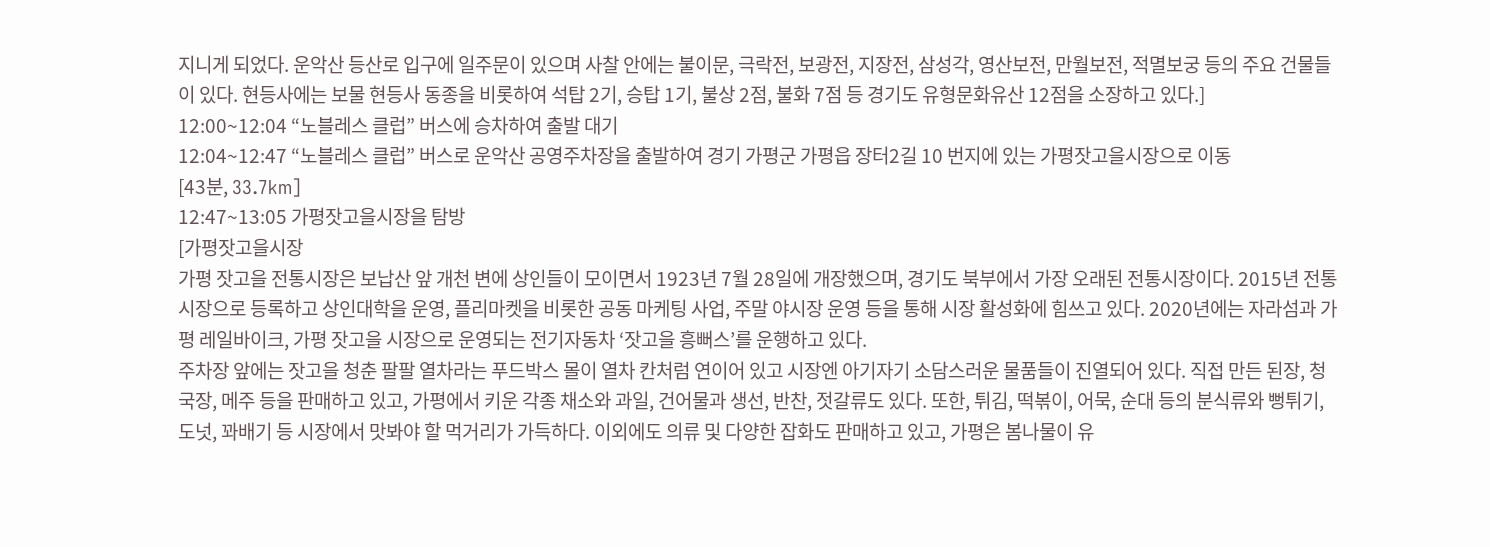지니게 되었다. 운악산 등산로 입구에 일주문이 있으며 사찰 안에는 불이문, 극락전, 보광전, 지장전, 삼성각, 영산보전, 만월보전, 적멸보궁 등의 주요 건물들이 있다. 현등사에는 보물 현등사 동종을 비롯하여 석탑 2기, 승탑 1기, 불상 2점, 불화 7점 등 경기도 유형문화유산 12점을 소장하고 있다.]
12:00~12:04 “노블레스 클럽” 버스에 승차하여 출발 대기
12:04~12:47 “노블레스 클럽” 버스로 운악산 공영주차장을 출발하여 경기 가평군 가평읍 장터2길 10 번지에 있는 가평잣고을시장으로 이동
[43분, 33.7km]
12:47~13:05 가평잣고을시장을 탐방
[가평잣고을시장
가평 잣고을 전통시장은 보납산 앞 개천 변에 상인들이 모이면서 1923년 7월 28일에 개장했으며, 경기도 북부에서 가장 오래된 전통시장이다. 2015년 전통시장으로 등록하고 상인대학을 운영, 플리마켓을 비롯한 공동 마케팅 사업, 주말 야시장 운영 등을 통해 시장 활성화에 힘쓰고 있다. 2020년에는 자라섬과 가평 레일바이크, 가평 잣고을 시장으로 운영되는 전기자동차 ‘잣고을 흥뻐스’를 운행하고 있다.
주차장 앞에는 잣고을 청춘 팔팔 열차라는 푸드박스 몰이 열차 칸처럼 연이어 있고 시장엔 아기자기 소담스러운 물품들이 진열되어 있다. 직접 만든 된장, 청국장, 메주 등을 판매하고 있고, 가평에서 키운 각종 채소와 과일, 건어물과 생선, 반찬, 젓갈류도 있다. 또한, 튀김, 떡볶이, 어묵, 순대 등의 분식류와 뻥튀기, 도넛, 꽈배기 등 시장에서 맛봐야 할 먹거리가 가득하다. 이외에도 의류 및 다양한 잡화도 판매하고 있고, 가평은 봄나물이 유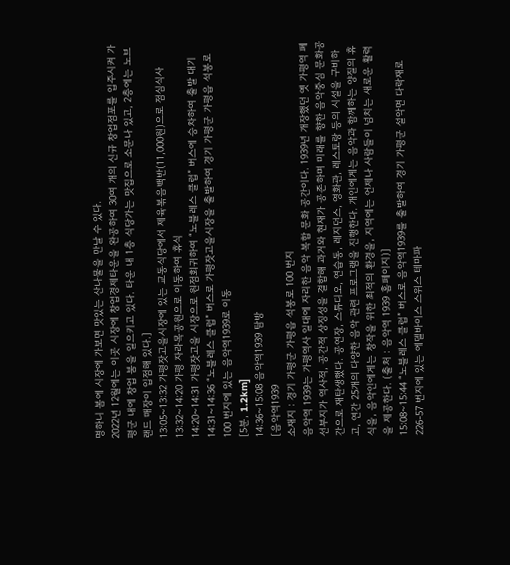명하니 봄에 시장에 가보면 맛있는 산나물을 만날 수 있다.
2022년 12월에는 이곳 시장에 창업경제타운을 완공하여 30여 개의 신규 창업점포를 입주시켜 가평군 내에 창업 붐을 일으키고 있다. 타운 내 1층 식당가는 맛집으로 소문나 있고, 2층에는 노브랜드 매장이 입점해 있다.]
13:05~13:32 가평잣고을시장에 있는 교동식당에서 제육볶음백반(11,000원)으로 점심식사
13:32~14:20 가평 자라목공원으로 이동하여 휴식
14:20~14:31 가평잣고을 시장으로 원점회귀하여 “노블레스 클럽” 버스에 승차하여 출발 대기
14:31~14:36 “노블레스 클럽” 버스로 가평잣고을시장을 출발하여 경기 가평군 가평읍 석봉로 100 번지에 있는 음악역1939로 이동
[5분, 1.2km]
14:36~15:08 음악역1939 탐방
[음악역1939
소재지 : 경기 가평군 가평읍 석봉로 100 번지
음악역 1939는 가평역사 일대에 자리한 음악 복합 문화 공간이다. 1939년 개장했던 옛 가평역 폐선부지가 역사적, 공간적 상징성을 결합해 과거와 현재가 공존하며 미래를 향한 음악중심 문화공간으로 재탄생했다. 공연장, 스튜디오, 연습동, 레지던스, 영화관, 레스토랑 등의 시설을 구비하고, 연간 25개의 다양한 음악 관련 프로그램을 진행한다. 개인에게는 음악과 함께하는 양질의 휴식을, 음악인에게는 창작을 위한 최적의 환경을, 지역에는 언제나 사람들이 넘치는 새로운 활력을 제공한다. (출처 : 음악역 1939 홈페이지)]
15:08~15:44 “노블레스 클럽” 버스로 음악역1939를 출발하여 경기 가평군 설악면 다락재로 226-57 번지에 있는 에델바이스 스위스 테마파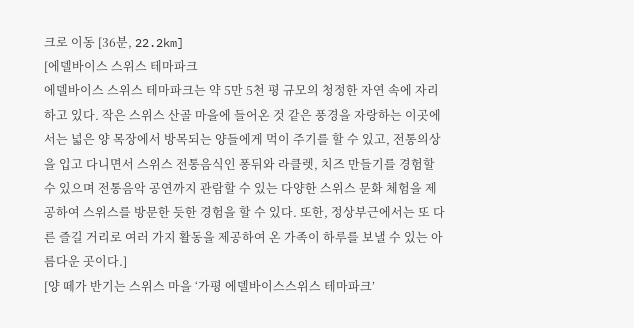크로 이동 [36분, 22.2km]
[에델바이스 스위스 테마파크
에델바이스 스위스 테마파크는 약 5만 5천 평 규모의 청정한 자연 속에 자리하고 있다. 작은 스위스 산골 마을에 들어온 것 같은 풍경을 자랑하는 이곳에서는 넓은 양 목장에서 방목되는 양들에게 먹이 주기를 할 수 있고, 전통의상을 입고 다니면서 스위스 전통음식인 퐁뒤와 라클렛, 치즈 만들기를 경험할 수 있으며 전통음악 공연까지 관람할 수 있는 다양한 스위스 문화 체험을 제공하여 스위스를 방문한 듯한 경험을 할 수 있다. 또한, 정상부근에서는 또 다른 즐길 거리로 여러 가지 활동을 제공하여 온 가족이 하루를 보낼 수 있는 아름다운 곳이다.]
[양 떼가 반기는 스위스 마을 ‘가평 에델바이스스위스 테마파크’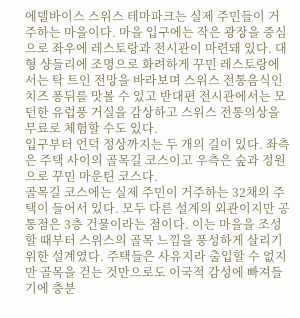에델바이스 스위스 테마파크는 실제 주민들이 거주하는 마을이다. 마을 입구에는 작은 광장을 중심으로 좌우에 레스토랑과 전시관이 마련돼 있다. 대형 샹들리에 조명으로 화려하게 꾸민 레스토랑에서는 탁 트인 전망을 바라보며 스위스 전통음식인 치즈 퐁뒤를 맛볼 수 있고 반대편 전시관에서는 모던한 유럽풍 거실을 감상하고 스위스 전통의상을 무료로 체험할 수도 있다.
입구부터 언덕 정상까지는 두 개의 길이 있다. 좌측은 주택 사이의 골목길 코스이고 우측은 숲과 정원으로 꾸민 마운틴 코스다.
골목길 코스에는 실제 주민이 거주하는 32채의 주택이 들어서 있다. 모두 다른 설계의 외관이지만 공통점은 3층 건물이라는 점이다. 이는 마을을 조성할 때부터 스위스의 골목 느낌을 풍성하게 살리기 위한 설계였다. 주택들은 사유지라 출입할 수 없지만 골목을 걷는 것만으로도 이국적 감성에 빠져들기에 충분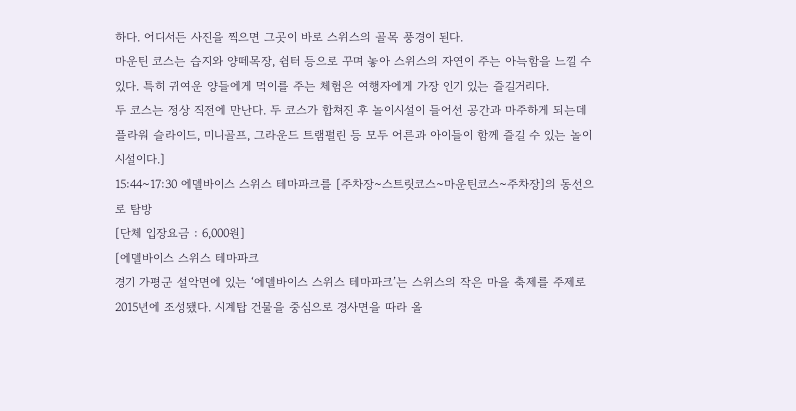하다. 어디서든 사진을 찍으면 그곳이 바로 스위스의 골목 풍경이 된다.
마운틴 코스는 습지와 양떼목장, 쉼터 등으로 꾸며 놓아 스위스의 자연이 주는 아늑함을 느낄 수 있다. 특히 귀여운 양들에게 먹이를 주는 체험은 여행자에게 가장 인기 있는 즐길거리다.
두 코스는 정상 직전에 만난다. 두 코스가 합쳐진 후 놀이시설이 들어선 공간과 마주하게 되는데 플라워 슬라이드, 미니골프, 그라운드 트램펄린 등 모두 어른과 아이들이 함께 즐길 수 있는 놀이시설이다.]
15:44~17:30 에델바이스 스위스 테마파크를 [주차장~스트릿코스~마운틴코스~주차장]의 동선으로 탐방
[단체 입장요금 : 6,000원]
[에델바이스 스위스 테마파크
경기 가평군 설악면에 있는 ‘에델바이스 스위스 테마파크’는 스위스의 작은 마을 축제를 주제로 2015년에 조성됐다. 시계탑 건물을 중심으로 경사면을 따라 올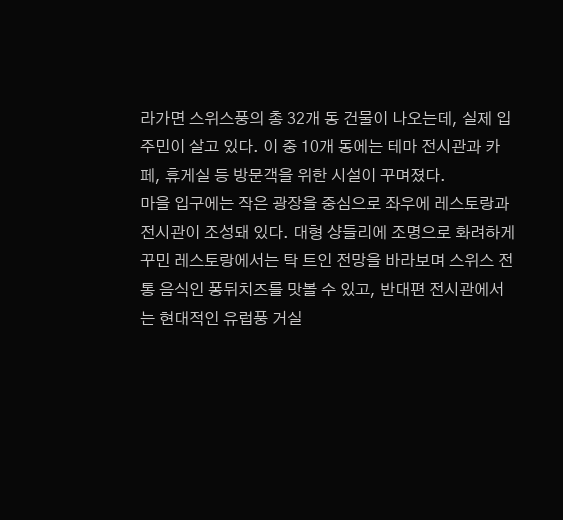라가면 스위스풍의 총 32개 동 건물이 나오는데, 실제 입주민이 살고 있다. 이 중 10개 동에는 테마 전시관과 카페, 휴게실 등 방문객을 위한 시설이 꾸며졌다.
마을 입구에는 작은 광장을 중심으로 좌우에 레스토랑과 전시관이 조성돼 있다. 대형 샹들리에 조명으로 화려하게 꾸민 레스토랑에서는 탁 트인 전망을 바라보며 스위스 전통 음식인 퐁뒤치즈를 맛볼 수 있고, 반대편 전시관에서는 현대적인 유럽풍 거실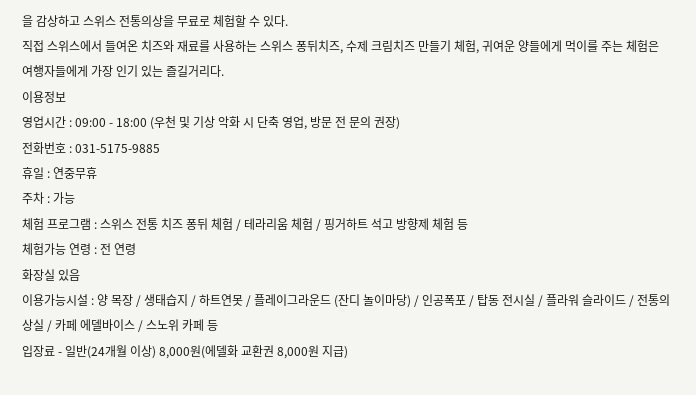을 감상하고 스위스 전통의상을 무료로 체험할 수 있다.
직접 스위스에서 들여온 치즈와 재료를 사용하는 스위스 퐁뒤치즈, 수제 크림치즈 만들기 체험, 귀여운 양들에게 먹이를 주는 체험은 여행자들에게 가장 인기 있는 즐길거리다.
이용정보
영업시간 : 09:00 - 18:00 (우천 및 기상 악화 시 단축 영업, 방문 전 문의 권장)
전화번호 : 031-5175-9885
휴일 : 연중무휴
주차 : 가능
체험 프로그램 : 스위스 전통 치즈 퐁뒤 체험 / 테라리움 체험 / 핑거하트 석고 방향제 체험 등
체험가능 연령 : 전 연령
화장실 있음
이용가능시설 : 양 목장 / 생태습지 / 하트연못 / 플레이그라운드 (잔디 놀이마당) / 인공폭포 / 탑동 전시실 / 플라워 슬라이드 / 전통의상실 / 카페 에델바이스 / 스노위 카페 등
입장료 - 일반(24개월 이상) 8,000원(에델화 교환권 8,000원 지급)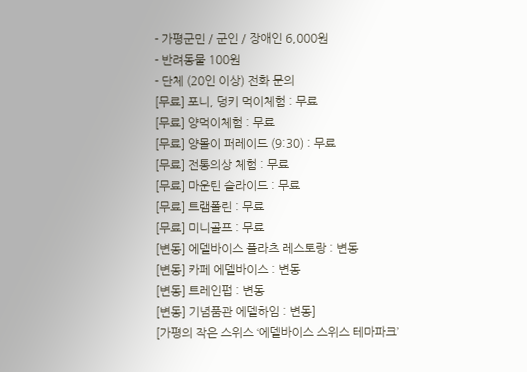- 가평군민 / 군인 / 장애인 6,000원
- 반려동물 100원
- 단체 (20인 이상) 전화 문의
[무료] 포니, 덩키 먹이체험 : 무료
[무료] 양먹이체험 : 무료
[무료] 양몰이 퍼레이드 (9:30) : 무료
[무료] 전통의상 체험 : 무료
[무료] 마운틴 슬라이드 : 무료
[무료] 트램폴린 : 무료
[무료] 미니골프 : 무료
[변동] 에델바이스 플라츠 레스토랑 : 변동
[변동] 카페 에델바이스 : 변동
[변동] 트레인펍 : 변동
[변동] 기념품관 에델하임 : 변동]
[가평의 작은 스위스 ‘에델바이스 스위스 테마파크’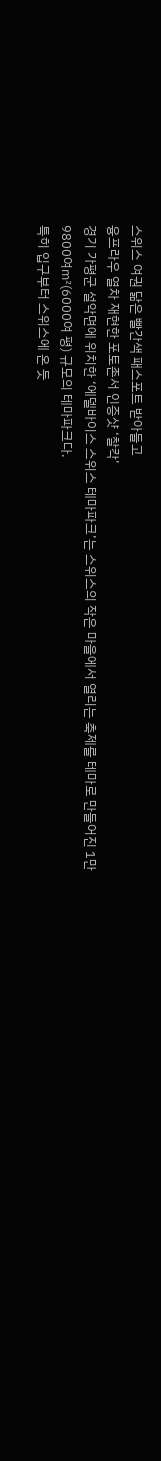스위스 여권 닮은 빨간색 패스포트 받아들고
융프라우 열차 재현한 포토존서 인증샷 ‘찰칵’
경기 가평군 설악면에 위치한 ‘에델바이스 스위스 테마파크’는 스위스의 작은 마을에서 열리는 축제를 테마로 만들어진 1만9800여㎡(6000여 평) 규모의 테마파크다.
특히 입구부터 스위스에 온 듯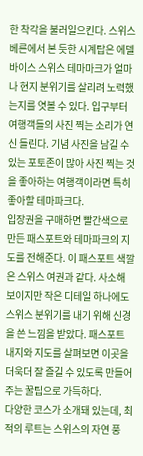한 착각을 불러일으킨다. 스위스 베른에서 본 듯한 시계탑은 에델바이스 스위스 테마마크가 얼마나 현지 분위기를 살리려 노력했는지를 엿볼 수 있다. 입구부터 여행객들의 사진 찍는 소리가 연신 들린다. 기념 사진을 남길 수 있는 포토존이 많아 사진 찍는 것을 좋아하는 여행객이라면 특히 좋아할 테마파크다.
입장권을 구매하면 빨간색으로 만든 패스포트와 테마파크의 지도를 전해준다. 이 패스포트 색깔은 스위스 여권과 같다. 사소해 보이지만 작은 디테일 하나에도 스위스 분위기를 내기 위해 신경을 쓴 느낌을 받았다. 패스포트 내지와 지도를 살펴보면 이곳을 더욱더 잘 즐길 수 있도록 만들어주는 꿀팁으로 가득하다.
다양한 코스가 소개돼 있는데, 최적의 루트는 스위스의 자연 풍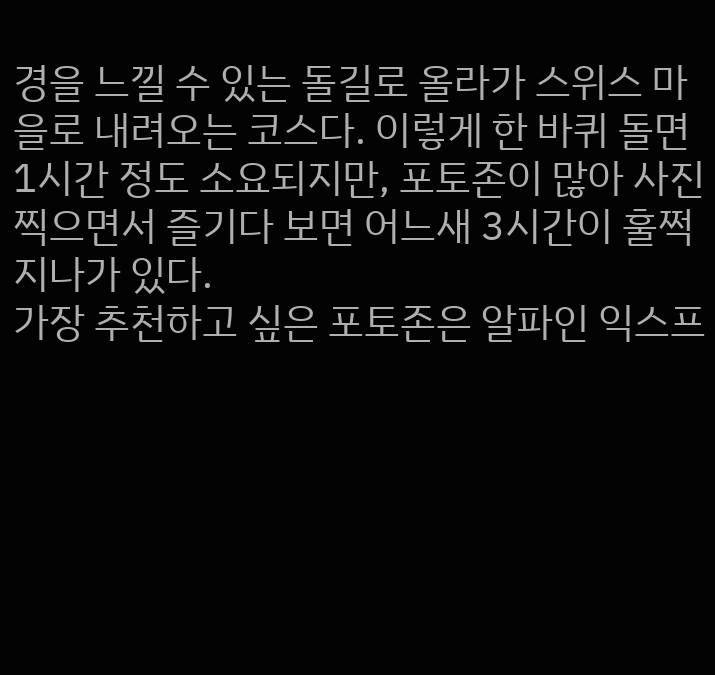경을 느낄 수 있는 돌길로 올라가 스위스 마을로 내려오는 코스다. 이렇게 한 바퀴 돌면 1시간 정도 소요되지만, 포토존이 많아 사진 찍으면서 즐기다 보면 어느새 3시간이 훌쩍 지나가 있다.
가장 추천하고 싶은 포토존은 알파인 익스프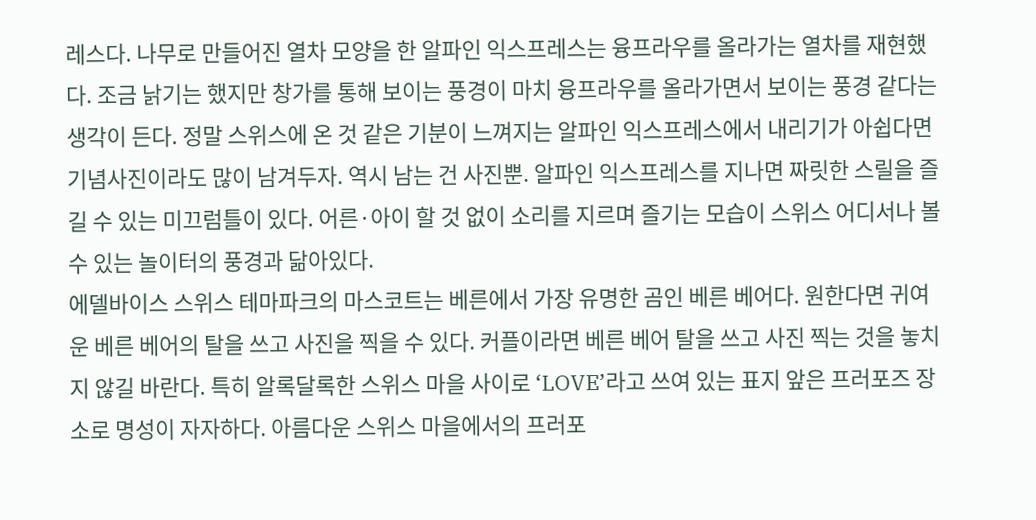레스다. 나무로 만들어진 열차 모양을 한 알파인 익스프레스는 융프라우를 올라가는 열차를 재현했다. 조금 낡기는 했지만 창가를 통해 보이는 풍경이 마치 융프라우를 올라가면서 보이는 풍경 같다는 생각이 든다. 정말 스위스에 온 것 같은 기분이 느껴지는 알파인 익스프레스에서 내리기가 아쉽다면 기념사진이라도 많이 남겨두자. 역시 남는 건 사진뿐. 알파인 익스프레스를 지나면 짜릿한 스릴을 즐길 수 있는 미끄럼틀이 있다. 어른·아이 할 것 없이 소리를 지르며 즐기는 모습이 스위스 어디서나 볼 수 있는 놀이터의 풍경과 닮아있다.
에델바이스 스위스 테마파크의 마스코트는 베른에서 가장 유명한 곰인 베른 베어다. 원한다면 귀여운 베른 베어의 탈을 쓰고 사진을 찍을 수 있다. 커플이라면 베른 베어 탈을 쓰고 사진 찍는 것을 놓치지 않길 바란다. 특히 알록달록한 스위스 마을 사이로 ‘LOVE’라고 쓰여 있는 표지 앞은 프러포즈 장소로 명성이 자자하다. 아름다운 스위스 마을에서의 프러포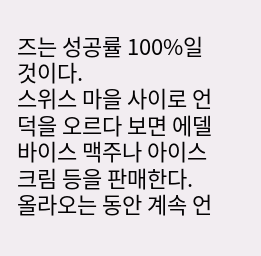즈는 성공률 100%일 것이다.
스위스 마을 사이로 언덕을 오르다 보면 에델바이스 맥주나 아이스크림 등을 판매한다. 올라오는 동안 계속 언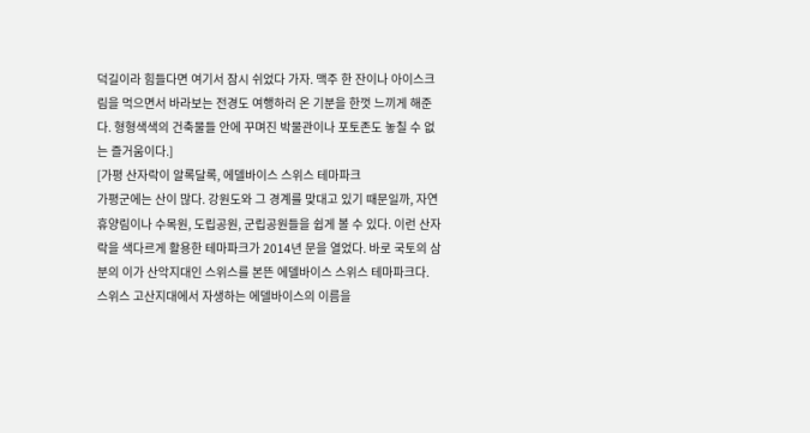덕길이라 힘들다면 여기서 잠시 쉬었다 가자. 맥주 한 잔이나 아이스크림을 먹으면서 바라보는 전경도 여행하러 온 기분을 한껏 느끼게 해준다. 형형색색의 건축물들 안에 꾸며진 박물관이나 포토존도 놓칠 수 없는 즐거움이다.]
[가평 산자락이 알록달록, 에델바이스 스위스 테마파크
가평군에는 산이 많다. 강원도와 그 경계를 맞대고 있기 때문일까, 자연휴양림이나 수목원, 도립공원, 군립공원들을 쉽게 볼 수 있다. 이런 산자락을 색다르게 활용한 테마파크가 2014년 문을 열었다. 바로 국토의 삼분의 이가 산악지대인 스위스를 본뜬 에델바이스 스위스 테마파크다. 스위스 고산지대에서 자생하는 에델바이스의 이름을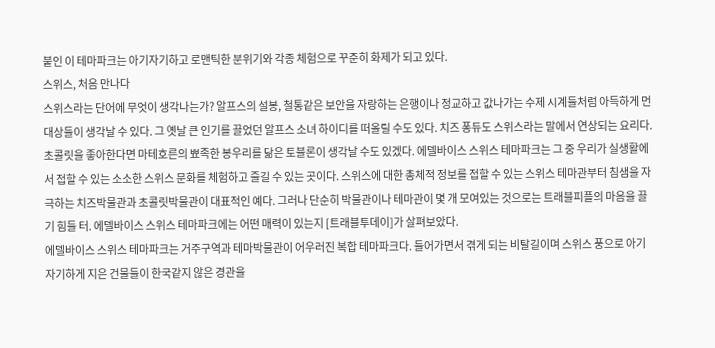붙인 이 테마파크는 아기자기하고 로맨틱한 분위기와 각종 체험으로 꾸준히 화제가 되고 있다.
스위스, 처음 만나다
스위스라는 단어에 무엇이 생각나는가? 알프스의 설봉, 철통같은 보안을 자랑하는 은행이나 정교하고 값나가는 수제 시계들처럼 아득하게 먼 대상들이 생각날 수 있다. 그 옛날 큰 인기를 끌었던 알프스 소녀 하이디를 떠올릴 수도 있다. 치즈 퐁듀도 스위스라는 말에서 연상되는 요리다. 초콜릿을 좋아한다면 마테호른의 뾰족한 봉우리를 닮은 토블론이 생각날 수도 있겠다. 에델바이스 스위스 테마파크는 그 중 우리가 실생활에서 접할 수 있는 소소한 스위스 문화를 체험하고 즐길 수 있는 곳이다. 스위스에 대한 총체적 정보를 접할 수 있는 스위스 테마관부터 침샘을 자극하는 치즈박물관과 초콜릿박물관이 대표적인 예다. 그러나 단순히 박물관이나 테마관이 몇 개 모여있는 것으로는 트래블피플의 마음을 끌기 힘들 터. 에델바이스 스위스 테마파크에는 어떤 매력이 있는지 [트래블투데이]가 살펴보았다.
에델바이스 스위스 테마파크는 거주구역과 테마박물관이 어우러진 복합 테마파크다. 들어가면서 겪게 되는 비탈길이며 스위스 풍으로 아기자기하게 지은 건물들이 한국같지 않은 경관을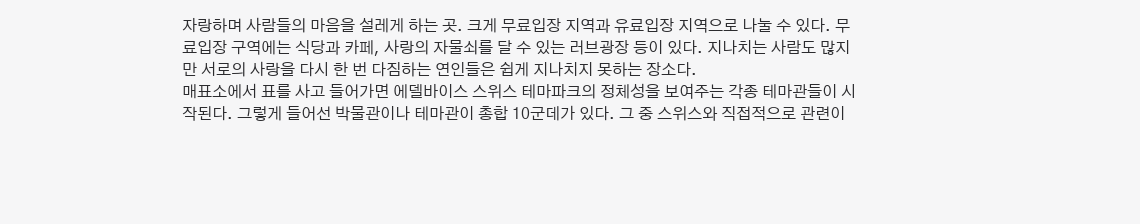자랑하며 사람들의 마음을 설레게 하는 곳. 크게 무료입장 지역과 유료입장 지역으로 나눌 수 있다. 무료입장 구역에는 식당과 카페, 사랑의 자물쇠를 달 수 있는 러브광장 등이 있다. 지나치는 사람도 많지만 서로의 사랑을 다시 한 번 다짐하는 연인들은 쉽게 지나치지 못하는 장소다.
매표소에서 표를 사고 들어가면 에델바이스 스위스 테마파크의 정체성을 보여주는 각종 테마관들이 시작된다. 그렇게 들어선 박물관이나 테마관이 총합 10군데가 있다. 그 중 스위스와 직접적으로 관련이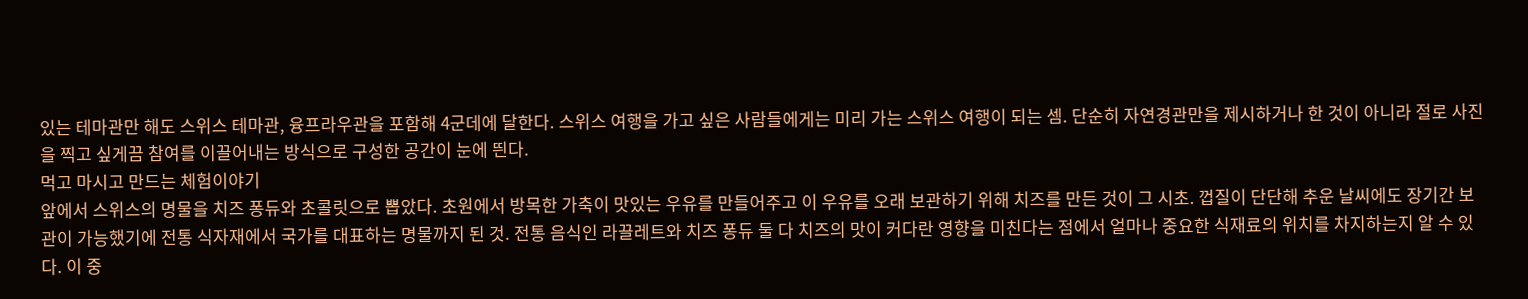있는 테마관만 해도 스위스 테마관, 융프라우관을 포함해 4군데에 달한다. 스위스 여행을 가고 싶은 사람들에게는 미리 가는 스위스 여행이 되는 셈. 단순히 자연경관만을 제시하거나 한 것이 아니라 절로 사진을 찍고 싶게끔 참여를 이끌어내는 방식으로 구성한 공간이 눈에 띈다.
먹고 마시고 만드는 체험이야기
앞에서 스위스의 명물을 치즈 퐁듀와 초콜릿으로 뽑았다. 초원에서 방목한 가축이 맛있는 우유를 만들어주고 이 우유를 오래 보관하기 위해 치즈를 만든 것이 그 시초. 껍질이 단단해 추운 날씨에도 장기간 보관이 가능했기에 전통 식자재에서 국가를 대표하는 명물까지 된 것. 전통 음식인 라끌레트와 치즈 퐁듀 둘 다 치즈의 맛이 커다란 영향을 미친다는 점에서 얼마나 중요한 식재료의 위치를 차지하는지 알 수 있다. 이 중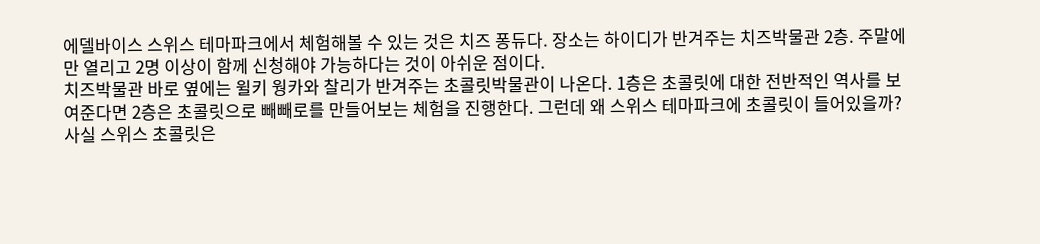에델바이스 스위스 테마파크에서 체험해볼 수 있는 것은 치즈 퐁듀다. 장소는 하이디가 반겨주는 치즈박물관 2층. 주말에만 열리고 2명 이상이 함께 신청해야 가능하다는 것이 아쉬운 점이다.
치즈박물관 바로 옆에는 윌키 웡카와 찰리가 반겨주는 초콜릿박물관이 나온다. 1층은 초콜릿에 대한 전반적인 역사를 보여준다면 2층은 초콜릿으로 빼빼로를 만들어보는 체험을 진행한다. 그런데 왜 스위스 테마파크에 초콜릿이 들어있을까? 사실 스위스 초콜릿은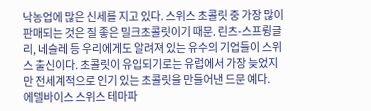낙농업에 많은 신세를 지고 있다. 스위스 초콜릿 중 가장 많이 판매되는 것은 질 좋은 밀크초콜릿이기 때문. 린츠-스프륑글리, 네슬레 등 우리에게도 알려져 있는 유수의 기업들이 스위스 출신이다. 초콜릿이 유입되기로는 유럽에서 가장 늦었지만 전세계적으로 인기 있는 초콜릿을 만들어낸 드문 예다.
에델바이스 스위스 테마파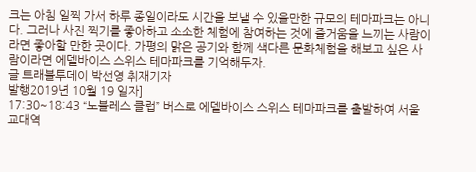크는 아침 일찍 가서 하루 종일이라도 시간을 보낼 수 있을만한 규모의 테마파크는 아니다. 그러나 사진 찍기를 좋아하고 소소한 체험에 참여하는 것에 즐거움을 느끼는 사람이라면 좋아할 만한 곳이다. 가평의 맑은 공기와 함께 색다른 문화체험을 해보고 싶은 사람이라면 에델바이스 스위스 테마파크를 기억해두자.
글 트래블투데이 박선영 취재기자
발행2019년 10월 19 일자]
17:30~18:43 “노블레스 클럽” 버스로 에델바이스 스위스 테마파크를 출발하여 서울 교대역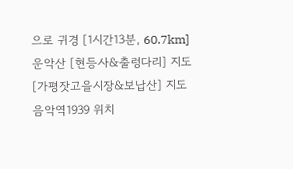으로 귀경 [1시간13분, 60.7km]
운악산 [현등사&출렁다리] 지도
[가평잣고을시장&보납산] 지도
음악역1939 위치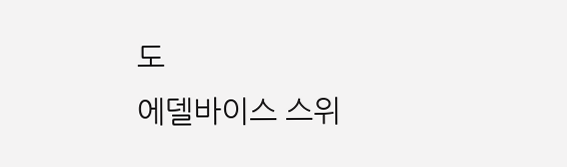도
에델바이스 스위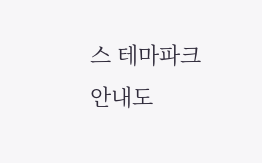스 테마파크 안내도